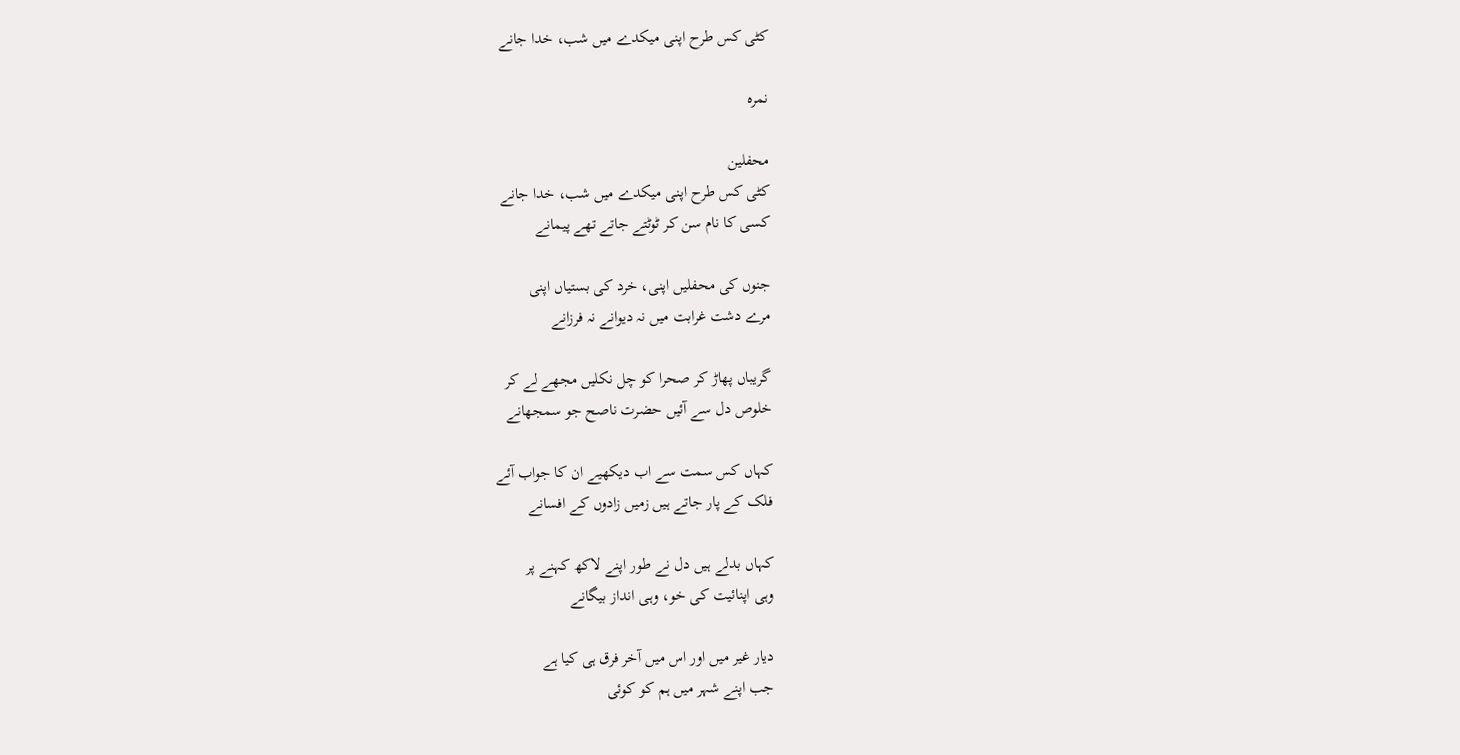کٹی کس طرح اپنی میکدے میں شب، خدا جانے

نمرہ

محفلین
کٹی کس طرح اپنی میکدے میں شب، خدا جانے
کسی کا نام سن کر ٹوٹتے جاتے تھے پیمانے

جنوں کی محفلیں اپنی، خرد کی بستیاں اپنی
مرے دشت غرابت میں نہ دیوانے نہ فرزانے

گریباں پھاڑ کر صحرا کو چل نکلیں مجھے لے کر
خلوص دل سے آئیں حضرت ناصح جو سمجھانے

کہاں کس سمت سے اب دیکھیے ان کا جواب آئے
فلک کے پار جاتے ہیں زمیں زادوں کے افسانے

کہاں بدلے ہیں دل نے طور اپنے لاکھ کہنے پر
وہی اپنائیت کی خو، وہی انداز بیگانے

دیار غیر میں اور اس میں آخر فرق ہی کیا ہے
جب اپنے شہر میں ہم کو کوئی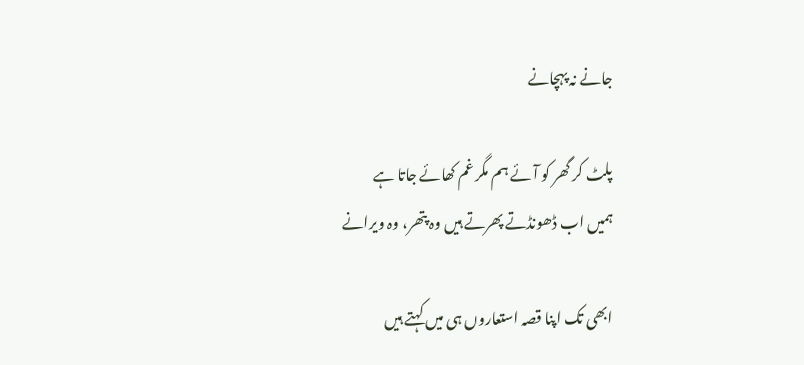جانے نہ پہچانے

پلٹ کر گھر کو آئے ہم مگر غم کھائے جاتا ہے
ہمیں اب ڈھونڈتے پھرتے ہیں وہ پتھر، وہ ویرانے

ابھی تک اپنا قصہ استعاروں ہی میں کہتے ہیں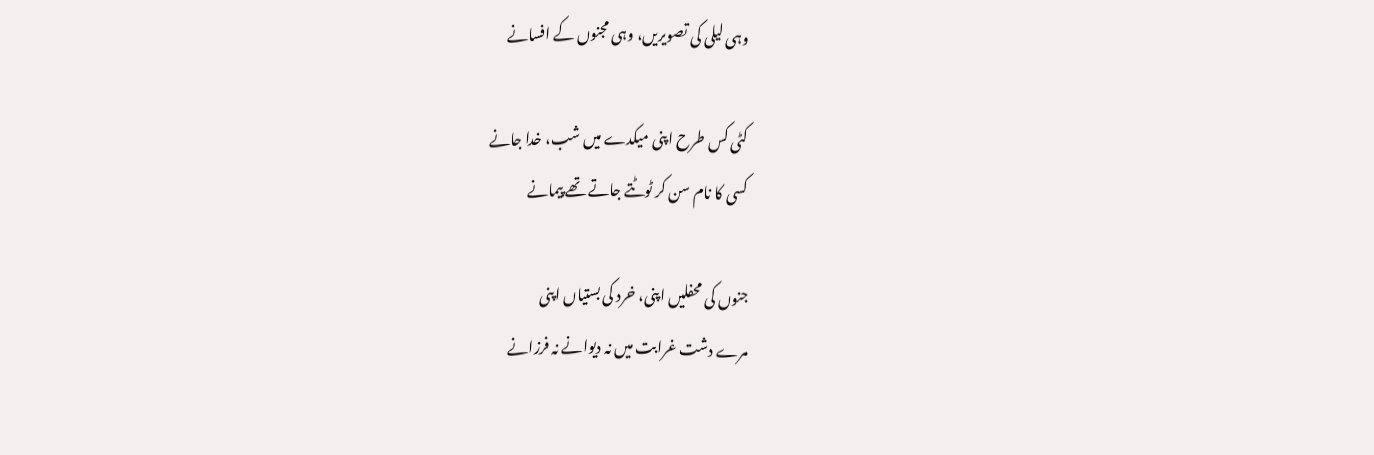وہی لیلی کی تصویریں، وہی مجنوں کے افسانے

کٹی کس طرح اپنی میکدے میں شب، خدا جانے
کسی کا نام سن کر ٹوٹتے جاتے تھے پیمانے

جنوں کی محفلیں اپنی، خرد کی بستیاں اپنی
مرے دشت غرابت میں نہ دیوانے نہ فرزانے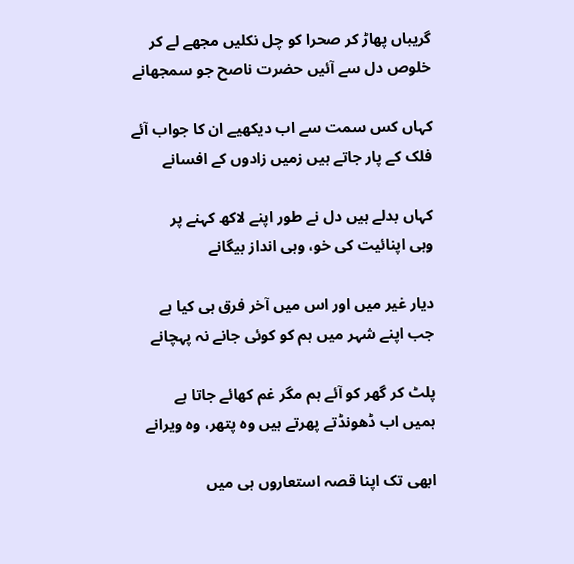گریباں پھاڑ کر صحرا کو چل نکلیں مجھے لے کر
خلوص دل سے آئیں حضرت ناصح جو سمجھانے

کہاں کس سمت سے اب دیکھیے ان کا جواب آئے
فلک کے پار جاتے ہیں زمیں زادوں کے افسانے

کہاں بدلے ہیں دل نے طور اپنے لاکھ کہنے پر
وہی اپنائیت کی خو، وہی انداز بیگانے

دیار غیر میں اور اس میں آخر فرق ہی کیا ہے
جب اپنے شہر میں ہم کو کوئی جانے نہ پہچانے

پلٹ کر گھر کو آئے ہم مگر غم کھائے جاتا ہے
ہمیں اب ڈھونڈتے پھرتے ہیں وہ پتھر، وہ ویرانے

ابھی تک اپنا قصہ استعاروں ہی میں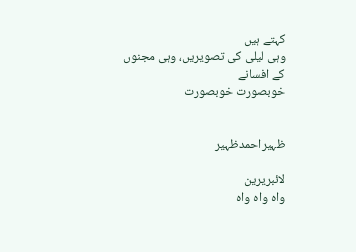کہتے ہیں
وہی لیلی کی تصویریں، وہی مجنوں کے افسانے
خوبصورت خوبصورت


ظہیراحمدظہیر

لائبریرین
واہ واہ واہ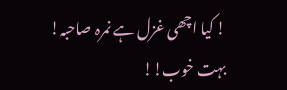! کیا اچھی غزل ہے نمرہ صاحبہ! بہت خوب!!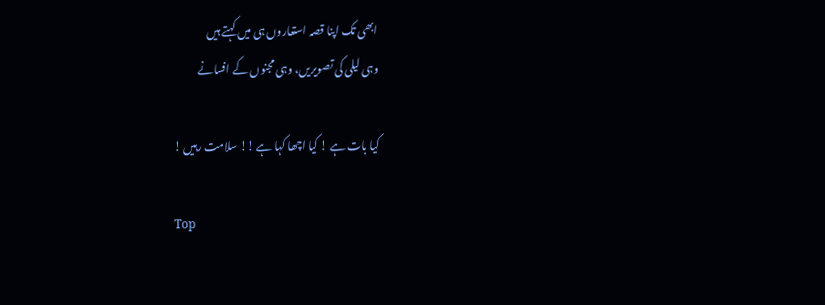ابھی تک اپنا قصہ استعاروں ہی میں کہتے ہیں
وہی لیلی کی تصویریں، وہی مجنوں کے افسانے

کیا بات ہے ! کیا اچھا کہا ہے !! سلامت رہیں !

Top